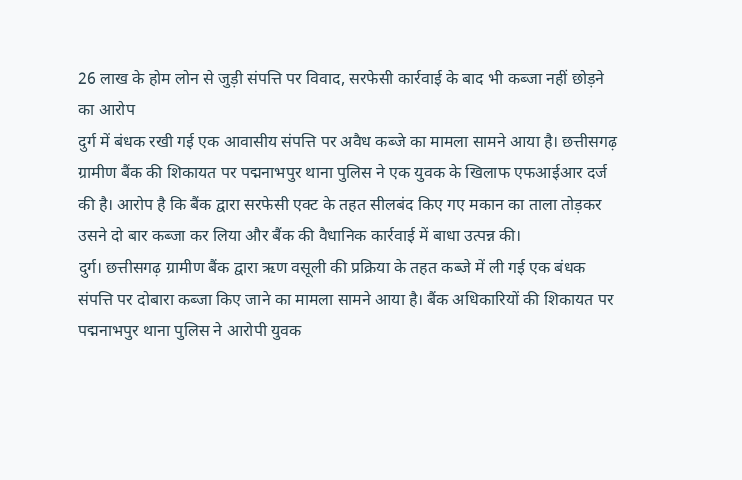26 लाख के होम लोन से जुड़ी संपत्ति पर विवाद, सरफेसी कार्रवाई के बाद भी कब्जा नहीं छोड़ने का आरोप
दुर्ग में बंधक रखी गई एक आवासीय संपत्ति पर अवैध कब्जे का मामला सामने आया है। छत्तीसगढ़ ग्रामीण बैंक की शिकायत पर पद्मनाभपुर थाना पुलिस ने एक युवक के खिलाफ एफआईआर दर्ज की है। आरोप है कि बैंक द्वारा सरफेसी एक्ट के तहत सीलबंद किए गए मकान का ताला तोड़कर उसने दो बार कब्जा कर लिया और बैंक की वैधानिक कार्रवाई में बाधा उत्पन्न की।
दुर्ग। छत्तीसगढ़ ग्रामीण बैंक द्वारा ऋण वसूली की प्रक्रिया के तहत कब्जे में ली गई एक बंधक संपत्ति पर दोबारा कब्जा किए जाने का मामला सामने आया है। बैंक अधिकारियों की शिकायत पर पद्मनाभपुर थाना पुलिस ने आरोपी युवक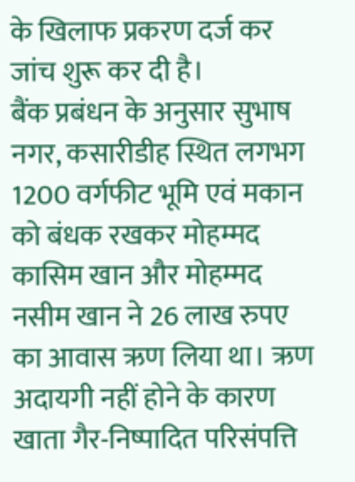के खिलाफ प्रकरण दर्ज कर जांच शुरू कर दी है।
बैंक प्रबंधन के अनुसार सुभाष नगर, कसारीडीह स्थित लगभग 1200 वर्गफीट भूमि एवं मकान को बंधक रखकर मोहम्मद कासिम खान और मोहम्मद नसीम खान ने 26 लाख रुपए का आवास ऋण लिया था। ऋण अदायगी नहीं होने के कारण खाता गैर-निष्पादित परिसंपत्ति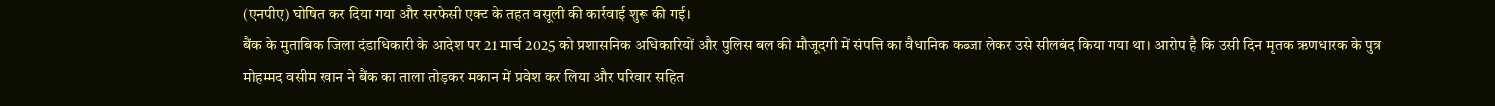(एनपीए) घोषित कर दिया गया और सरफेसी एक्ट के तहत वसूली की कार्रवाई शुरू की गई।
बैंक के मुताबिक जिला दंडाधिकारी के आदेश पर 21 मार्च 2025 को प्रशासनिक अधिकारियों और पुलिस बल की मौजूदगी में संपत्ति का वैधानिक कब्जा लेकर उसे सीलबंद किया गया था। आरोप है कि उसी दिन मृतक ऋणधारक के पुत्र मोहम्मद वसीम खान ने बैंक का ताला तोड़कर मकान में प्रवेश कर लिया और परिवार सहित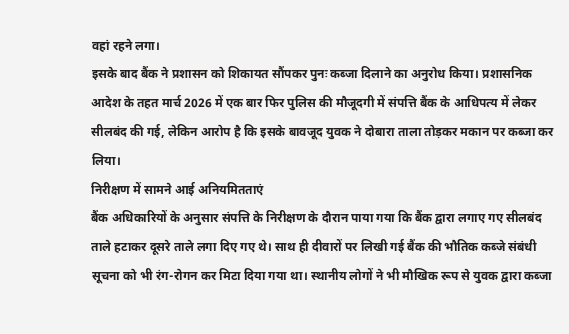वहां रहने लगा।
इसके बाद बैंक ने प्रशासन को शिकायत सौंपकर पुनः कब्जा दिलाने का अनुरोध किया। प्रशासनिक आदेश के तहत मार्च 2026 में एक बार फिर पुलिस की मौजूदगी में संपत्ति बैंक के आधिपत्य में लेकर सीलबंद की गई, लेकिन आरोप है कि इसके बावजूद युवक ने दोबारा ताला तोड़कर मकान पर कब्जा कर लिया।
निरीक्षण में सामने आई अनियमितताएं
बैंक अधिकारियों के अनुसार संपत्ति के निरीक्षण के दौरान पाया गया कि बैंक द्वारा लगाए गए सीलबंद ताले हटाकर दूसरे ताले लगा दिए गए थे। साथ ही दीवारों पर लिखी गई बैंक की भौतिक कब्जे संबंधी सूचना को भी रंग-रोगन कर मिटा दिया गया था। स्थानीय लोगों ने भी मौखिक रूप से युवक द्वारा कब्जा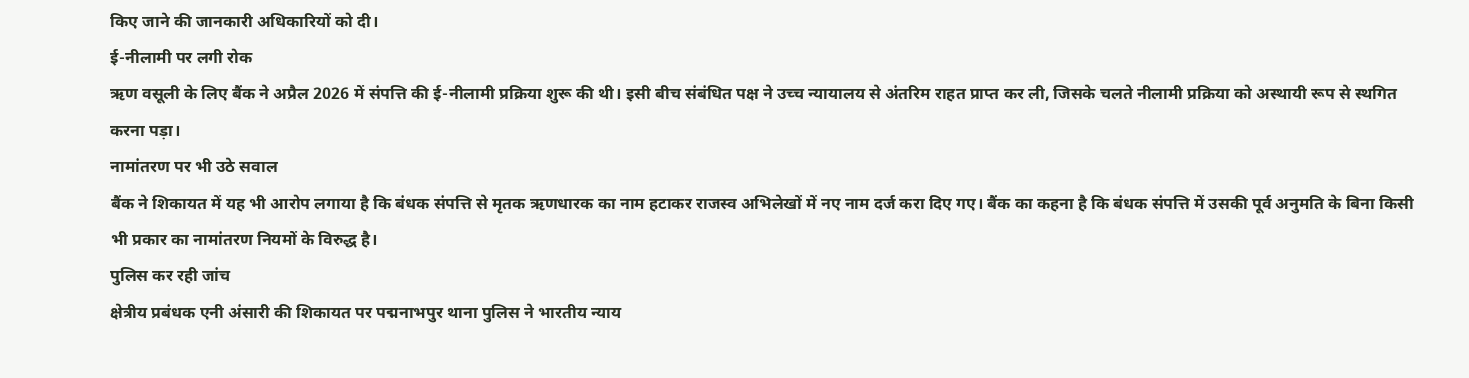किए जाने की जानकारी अधिकारियों को दी।
ई-नीलामी पर लगी रोक
ऋण वसूली के लिए बैंक ने अप्रैल 2026 में संपत्ति की ई-नीलामी प्रक्रिया शुरू की थी। इसी बीच संबंधित पक्ष ने उच्च न्यायालय से अंतरिम राहत प्राप्त कर ली, जिसके चलते नीलामी प्रक्रिया को अस्थायी रूप से स्थगित करना पड़ा।
नामांतरण पर भी उठे सवाल
बैंक ने शिकायत में यह भी आरोप लगाया है कि बंधक संपत्ति से मृतक ऋणधारक का नाम हटाकर राजस्व अभिलेखों में नए नाम दर्ज करा दिए गए। बैंक का कहना है कि बंधक संपत्ति में उसकी पूर्व अनुमति के बिना किसी भी प्रकार का नामांतरण नियमों के विरुद्ध है।
पुलिस कर रही जांच
क्षेत्रीय प्रबंधक एनी अंसारी की शिकायत पर पद्मनाभपुर थाना पुलिस ने भारतीय न्याय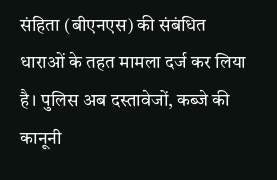संहिता (बीएनएस) की संबंधित धाराओं के तहत मामला दर्ज कर लिया है। पुलिस अब दस्तावेजों, कब्जे की कानूनी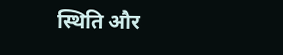स्थिति और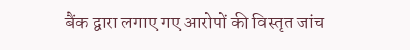बैंक द्वारा लगाए गए आरोपों की विस्तृत जांच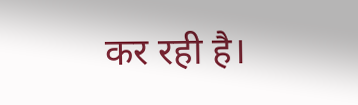कर रही है।